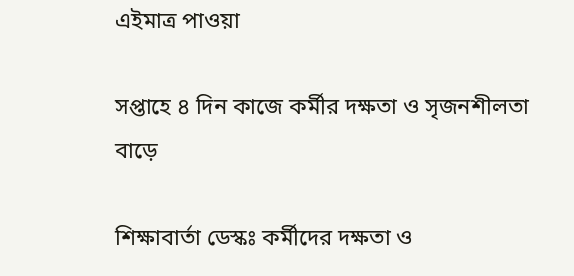এইমাত্র পাওয়া

সপ্তাহে ৪ দিন কাজে কর্মীর দক্ষতা ও সৃজনশীলতা বাড়ে

শিক্ষাবার্তা ডেস্কঃ কর্মীদের দক্ষতা ও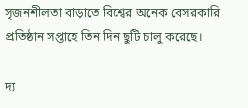সৃজনশীলতা বাড়াতে বিশ্বের অনেক বেসরকারি প্রতিষ্ঠান সপ্তাহে তিন দিন ছুটি চালু করেছে।

দ্য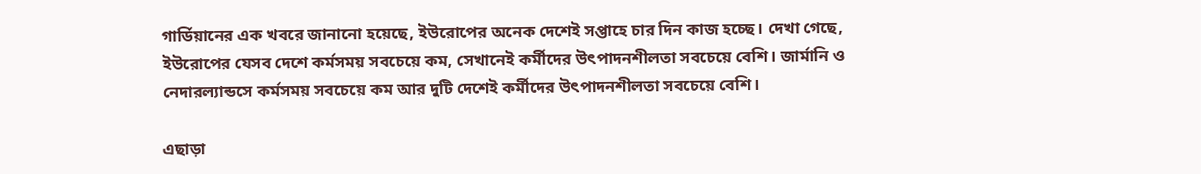গার্ডিয়ানের এক খবরে জানানো হয়েছে, ইউরোপের অনেক দেশেই সপ্তাহে চার দিন কাজ হচ্ছে। দেখা গেছে, ইউরোপের যেসব দেশে কর্মসময় সবচেয়ে কম, সেখানেই কর্মীদের উৎপাদনশীলতা সবচেয়ে বেশি। জার্মানি ও নেদারল্যান্ডসে কর্মসময় সবচেয়ে কম আর দুটি দেশেই কর্মীদের উৎপাদনশীলতা সবচেয়ে বেশি।

এছাড়া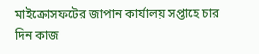মাইক্রোসফটের জাপান কার্যালয় সপ্তাহে চার দিন কাজ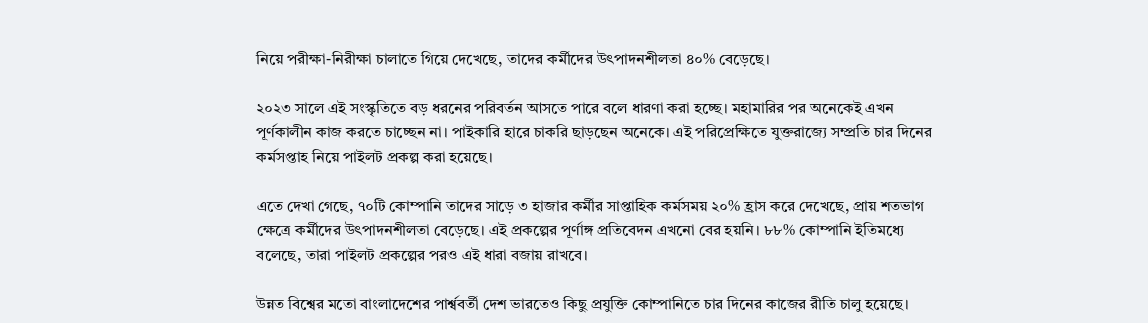নিয়ে পরীক্ষা-নিরীক্ষা চালাতে গিয়ে দেখেছে, তাদের কর্মীদের উৎপাদনশীলতা ৪০% বেড়েছে।

২০২৩ সালে এই সংস্কৃতিতে বড় ধরনের পরিবর্তন আসতে পারে বলে ধারণা করা হচ্ছে। মহামারির পর অনেকেই এখন পূর্ণকালীন কাজ করতে চাচ্ছেন না। পাইকারি হারে চাকরি ছাড়ছেন অনেকে। এই পরিপ্রেক্ষিতে যুক্তরাজ্যে সম্প্রতি চার দিনের কর্মসপ্তাহ নিয়ে পাইলট প্রকল্প করা হয়েছে।

এতে দেখা গেছে, ৭০টি কোম্পানি তাদের সাড়ে ৩ হাজার কর্মীর সাপ্তাহিক কর্মসময় ২০% হ্রাস করে দেখেছে, প্রায় শতভাগ ক্ষেত্রে কর্মীদের উৎপাদনশীলতা বেড়েছে। এই প্রকল্পের পূর্ণাঙ্গ প্রতিবেদন এখনো বের হয়নি। ৮৮% কোম্পানি ইতিমধ্যে বলেছে, তারা পাইলট প্রকল্পের পরও এই ধারা বজায় রাখবে।

উন্নত বিশ্বের মতো বাংলাদেশের পার্শ্ববর্তী দেশ ভারতেও কিছু প্রযুক্তি কোম্পানিতে চার দিনের কাজের রীতি চালু হয়েছে।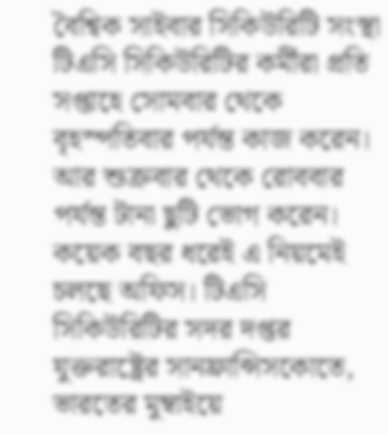বৈশ্বিক সাইবার সিকিউরিটি সংস্থা টিএসি সিকিউরিটির কর্মীরা প্রতি সপ্তাহে সোমবার থেকে বৃহস্পতিবার পর্যন্ত কাজ করেন। আর শুক্রবার থেকে রোববার পর্যন্ত টানা ছুটি ভোগ করেন। কয়েক বছর ধরেই এ নিয়মেই চলছে অফিস। টিএসি সিকিউরিটির সদর দপ্তর যুক্তরাষ্ট্রের সানফ্রান্সিসকোতে, ভারতের মুম্বাইয়ে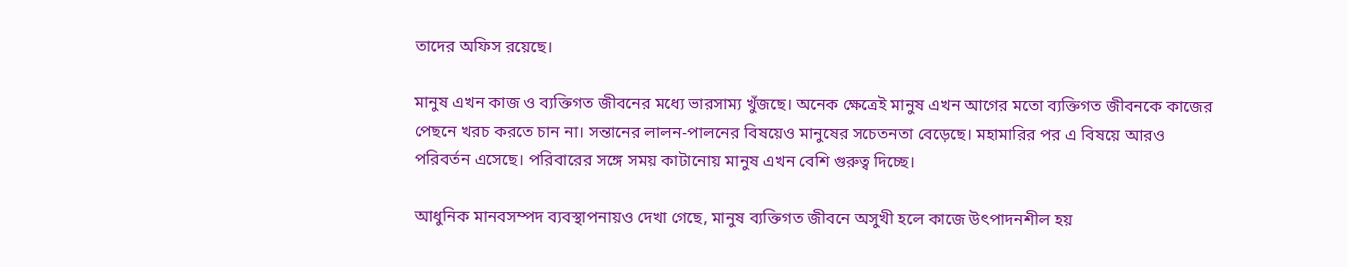তাদের অফিস রয়েছে।

মানুষ এখন কাজ ও ব্যক্তিগত জীবনের মধ্যে ভারসাম্য খুঁজছে। অনেক ক্ষেত্রেই মানুষ এখন আগের মতো ব্যক্তিগত জীবনকে কাজের পেছনে খরচ করতে চান না। সন্তানের লালন-পালনের বিষয়েও মানুষের সচেতনতা বেড়েছে। মহামারির পর এ বিষয়ে আরও পরিবর্তন এসেছে। পরিবারের সঙ্গে সময় কাটানোয় মানুষ এখন বেশি গুরুত্ব দিচ্ছে।

আধুনিক মানবসম্পদ ব্যবস্থাপনায়ও দেখা গেছে, মানুষ ব্যক্তিগত জীবনে অসুখী হলে কাজে উৎপাদনশীল হয়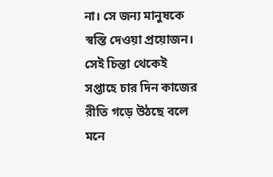না। সে জন্য মানুষকে স্বস্তি দেওয়া প্রয়োজন। সেই চিন্তা থেকেই সপ্তাহে চার দিন কাজের রীতি গড়ে উঠছে বলে মনে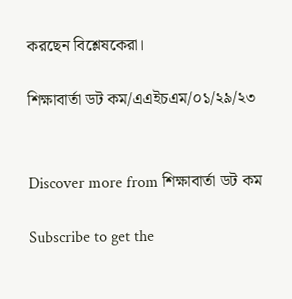করছেন বিশ্লেষকেরা।

শিক্ষাবার্তা ডট কম/এএইচএম/০১/২৯/২৩


Discover more from শিক্ষাবার্তা ডট কম

Subscribe to get the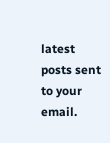latest posts sent to your email.